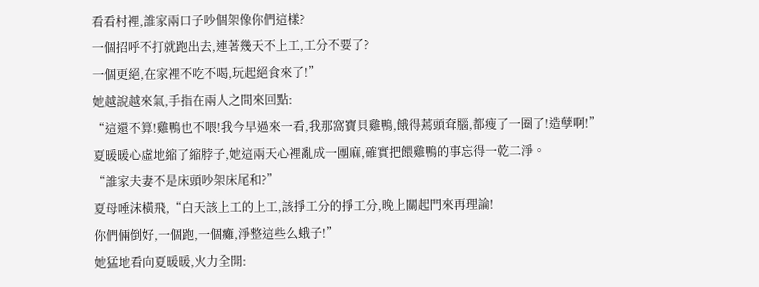看看村裡,誰家兩口子吵個架像你們這樣?
一個招呼不打就跑出去,連著幾天不上工,工分不要了?
一個更絕,在家裡不吃不喝,玩起絕食來了!”
她越說越來氣,手指在兩人之間來回點:
“這還不算!雞鴨也不喂!我今早過來一看,我那窩寶貝雞鴨,餓得蔫頭耷腦,都瘦了一圈了!造孽啊!”
夏暖暖心虛地縮了縮脖子,她這兩天心裡亂成一團麻,確實把餵雞鴨的事忘得一乾二淨。
“誰家夫妻不是床頭吵架床尾和?”
夏母唾沫橫飛,“白天該上工的上工,該掙工分的掙工分,晚上關起門來再理論!
你們倆倒好,一個跑,一個癱,淨整這些么蛾子!”
她猛地看向夏暖暖,火力全開: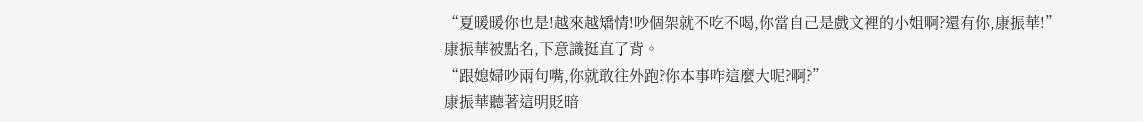“夏暖暖你也是!越來越矯情!吵個架就不吃不喝,你當自己是戲文裡的小姐啊?還有你,康振華!”
康振華被點名,下意識挺直了背。
“跟媳婦吵兩句嘴,你就敢往外跑?你本事咋這麼大呢?啊?”
康振華聽著這明貶暗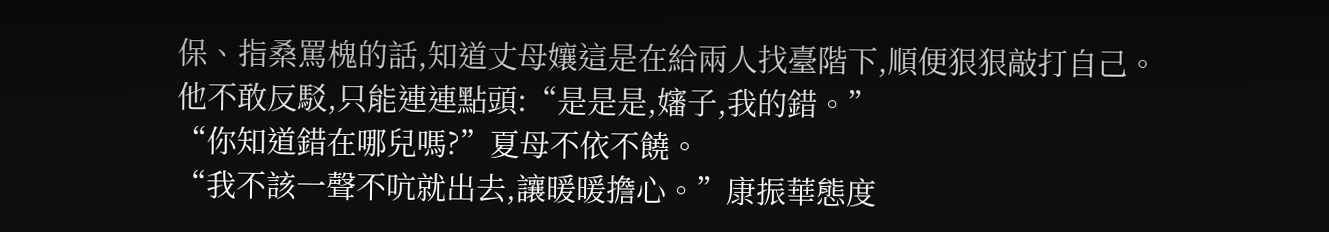保、指桑罵槐的話,知道丈母孃這是在給兩人找臺階下,順便狠狠敲打自己。
他不敢反駁,只能連連點頭:“是是是,嬸子,我的錯。”
“你知道錯在哪兒嗎?”夏母不依不饒。
“我不該一聲不吭就出去,讓暖暖擔心。”康振華態度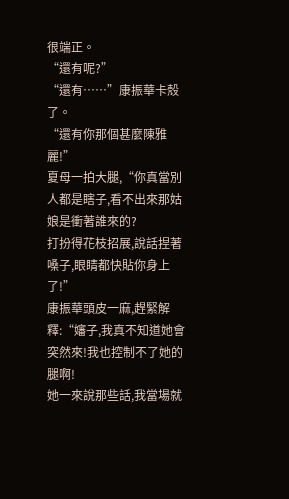很端正。
“還有呢?”
“還有……”康振華卡殼了。
“還有你那個甚麼陳雅麗!”
夏母一拍大腿,“你真當別人都是瞎子,看不出來那姑娘是衝著誰來的?
打扮得花枝招展,說話捏著嗓子,眼睛都快貼你身上了!”
康振華頭皮一麻,趕緊解釋:“嬸子,我真不知道她會突然來!我也控制不了她的腿啊!
她一來說那些話,我當場就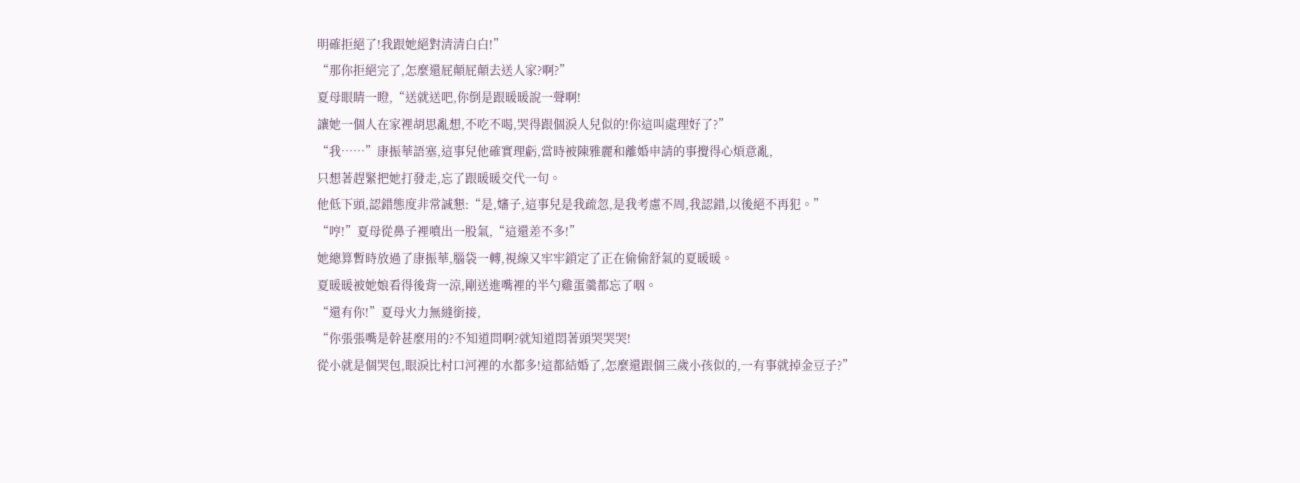明確拒絕了!我跟她絕對清清白白!”
“那你拒絕完了,怎麼還屁顛屁顛去送人家?啊?”
夏母眼睛一瞪,“送就送吧,你倒是跟暖暖說一聲啊!
讓她一個人在家裡胡思亂想,不吃不喝,哭得跟個淚人兒似的!你這叫處理好了?”
“我……”康振華語塞,這事兒他確實理虧,當時被陳雅麗和離婚申請的事攪得心煩意亂,
只想著趕緊把她打發走,忘了跟暖暖交代一句。
他低下頭,認錯態度非常誠懇:“是,嬸子,這事兒是我疏忽,是我考慮不周,我認錯,以後絕不再犯。”
“哼!”夏母從鼻子裡噴出一股氣,“這還差不多!”
她總算暫時放過了康振華,腦袋一轉,視線又牢牢鎖定了正在偷偷舒氣的夏暖暖。
夏暖暖被她娘看得後背一涼,剛送進嘴裡的半勺雞蛋羹都忘了咽。
“還有你!”夏母火力無縫銜接,
“你張張嘴是幹甚麼用的?不知道問啊?就知道悶著頭哭哭哭!
從小就是個哭包,眼淚比村口河裡的水都多!這都結婚了,怎麼還跟個三歲小孩似的,一有事就掉金豆子?”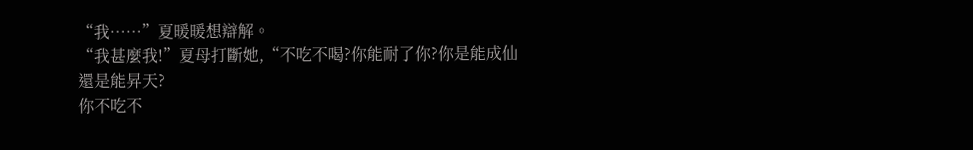“我……”夏暖暖想辯解。
“我甚麼我!”夏母打斷她,“不吃不喝?你能耐了你?你是能成仙還是能昇天?
你不吃不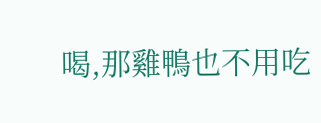喝,那雞鴨也不用吃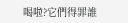喝啦?它們得罪誰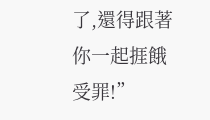了,還得跟著你一起捱餓受罪!”